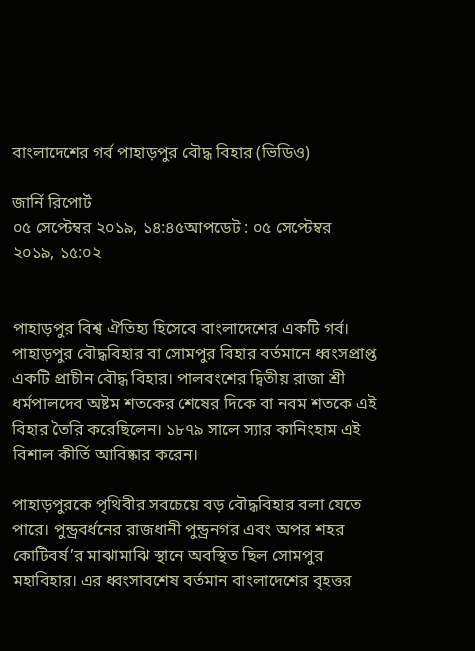বাংলাদেশের গর্ব পাহাড়পুর বৌদ্ধ বিহার (ভিডিও)

জার্নি রিপোর্ট
০৫ সেপ্টেম্বর ২০১৯, ১৪:৪৫আপডেট : ০৫ সেপ্টেম্বর ২০১৯, ১৫:০২


পাহাড়পুর বিশ্ব ঐতিহ্য হিসেবে বাংলাদেশের একটি গর্ব। পাহাড়পুর বৌদ্ধবিহার বা সোমপুর বিহার বর্তমানে ধ্বংসপ্রাপ্ত একটি প্রাচীন বৌদ্ধ বিহার। পালবংশের দ্বিতীয় রাজা শ্রী ধর্মপালদেব অষ্টম শতকের শেষের দিকে বা নবম শতকে এই বিহার তৈরি করেছিলেন। ১৮৭৯ সালে স্যার কানিংহাম এই বিশাল কীর্তি আবিষ্কার করেন।

পাহাড়পুরকে পৃথিবীর সবচেয়ে বড় বৌদ্ধবিহার বলা যেতে পারে। পুন্ড্রবর্ধনের রাজধানী পুন্ড্রনগর এবং অপর শহর কোটিবর্ষ’র মাঝামাঝি স্থানে অবস্থিত ছিল সোমপুর মহাবিহার। এর ধ্বংসাবশেষ বর্তমান বাংলাদেশের বৃহত্তর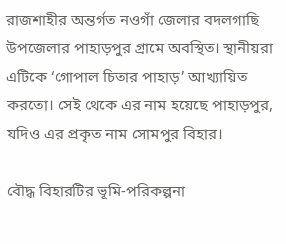রাজশাহীর অন্তর্গত নওগাঁ জেলার বদলগাছি উপজেলার পাহাড়পুর গ্রামে অবস্থিত। স্থানীয়রা এটিকে ‘গোপাল চিতার পাহাড়’ আখ্যায়িত করতো। সেই থেকে এর নাম হয়েছে পাহাড়পুর, যদিও এর প্রকৃত নাম সোমপুর বিহার।

বৌদ্ধ বিহারটির ভূমি-পরিকল্পনা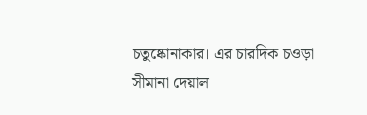চতুষ্কোনাকার। এর চারদিক চওড়া সীমানা দেয়াল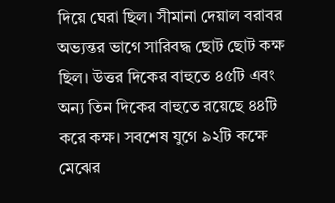দিয়ে ঘেরা ছিল। সীমানা দেয়াল বরাবর অভ্যন্তর ভাগে সারিবদ্ধ ছোট ছোট কক্ষ ছিল। উত্তর দিকের বাহুতে ৪৫টি এবং অন্য তিন দিকের বাহুতে রয়েছে ৪৪টি করে কক্ষ। সবশেষ যুগে ৯২টি কক্ষে মেঝের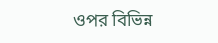ওপর বিভিন্ন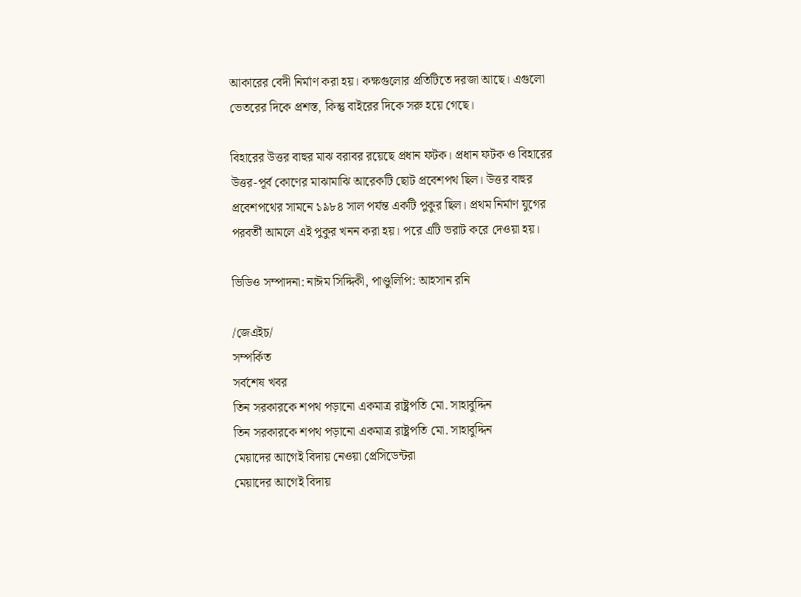আকারের বেদী নির্মাণ করা হয়। কক্ষগুলোর প্রতিটিতে দরজা আছে। এগুলো ভেতরের দিকে প্রশস্ত, কিন্তু বাইরের দিকে সরু হয়ে গেছে।

বিহারের উত্তর বাহুর মাঝ বরাবর রয়েছে প্রধান ফটক। প্রধান ফটক ও বিহারের উত্তর-পূর্ব কোণের মাঝামাঝি আরেকটি ছোট প্রবেশপথ ছিল। উত্তর বাহুর প্রবেশপথের সামনে ১৯৮৪ সাল পর্যন্ত একটি পুকুর ছিল। প্রথম নির্মাণ যুগের পরবর্তী আমলে এই পুকুর খনন করা হয়। পরে এটি ভরাট করে দেওয়া হয়।

ভিডিও সম্পাদনা: নাঈম সিদ্দিকী, পাণ্ডুলিপি: আহসান রনি

/জেএইচ/
সম্পর্কিত
সর্বশেষ খবর
তিন সরকারকে শপথ পড়ানো একমাত্র রাষ্ট্রপতি মো. সাহাবুদ্দিন
তিন সরকারকে শপথ পড়ানো একমাত্র রাষ্ট্রপতি মো. সাহাবুদ্দিন
মেয়াদের আগেই বিদায় নেওয়া প্রেসিডেন্টরা
মেয়াদের আগেই বিদায়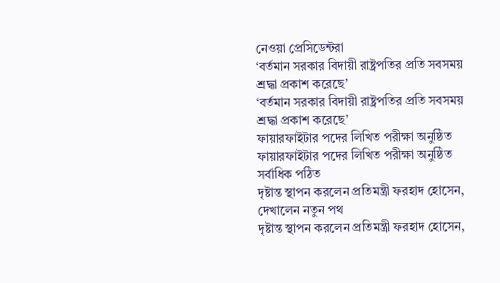নেওয়া প্রেসিডেন্টরা
‘বর্তমান সরকার বিদায়ী রাষ্ট্রপতির প্রতি সবসময় শ্রদ্ধা প্রকাশ করেছে’
‘বর্তমান সরকার বিদায়ী রাষ্ট্রপতির প্রতি সবসময় শ্রদ্ধা প্রকাশ করেছে’
ফায়ারফাইটার পদের লিখিত পরীক্ষা অনুষ্ঠিত
ফায়ারফাইটার পদের লিখিত পরীক্ষা অনুষ্ঠিত
সর্বাধিক পঠিত
দৃষ্টান্ত স্থাপন করলেন প্রতিমন্ত্রী ফরহাদ হোসেন, দেখালেন নতুন পথ
দৃষ্টান্ত স্থাপন করলেন প্রতিমন্ত্রী ফরহাদ হোসেন,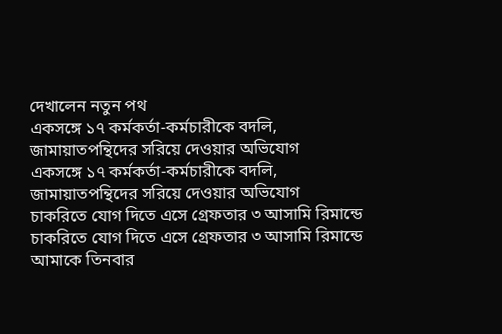দেখালেন নতুন পথ
একসঙ্গে ১৭ কর্মকর্তা-কর্মচারীকে বদলি, জামায়াতপন্থিদের সরিয়ে দেওয়ার অভিযোগ
একসঙ্গে ১৭ কর্মকর্তা-কর্মচারীকে বদলি, জামায়াতপন্থিদের সরিয়ে দেওয়ার অভিযোগ
চাকরিতে যোগ দিতে এসে গ্রেফতার ৩ আসামি রিমান্ডে
চাকরিতে যোগ দিতে এসে গ্রেফতার ৩ আসামি রিমান্ডে
আমাকে তিনবার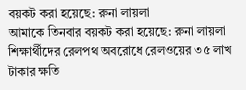বয়কট করা হয়েছে: রুনা লায়লা
আমাকে তিনবার বয়কট করা হয়েছে: রুনা লায়লা
শিক্ষার্থীদের রেলপথ অবরোধে রেলওয়ের ৩৫ লাখ টাকার ক্ষতি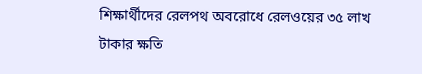শিক্ষার্থীদের রেলপথ অবরোধে রেলওয়ের ৩৫ লাখ টাকার ক্ষতি